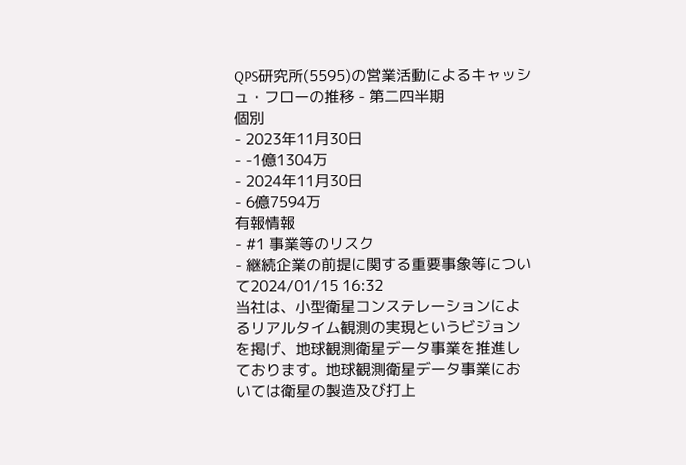QPS研究所(5595)の営業活動によるキャッシュ・フローの推移 - 第二四半期
個別
- 2023年11月30日
- -1億1304万
- 2024年11月30日
- 6億7594万
有報情報
- #1 事業等のリスク
- 継続企業の前提に関する重要事象等について2024/01/15 16:32
当社は、小型衛星コンステレーションによるリアルタイム観測の実現というビジョンを掲げ、地球観測衛星データ事業を推進しております。地球観測衛星データ事業においては衛星の製造及び打上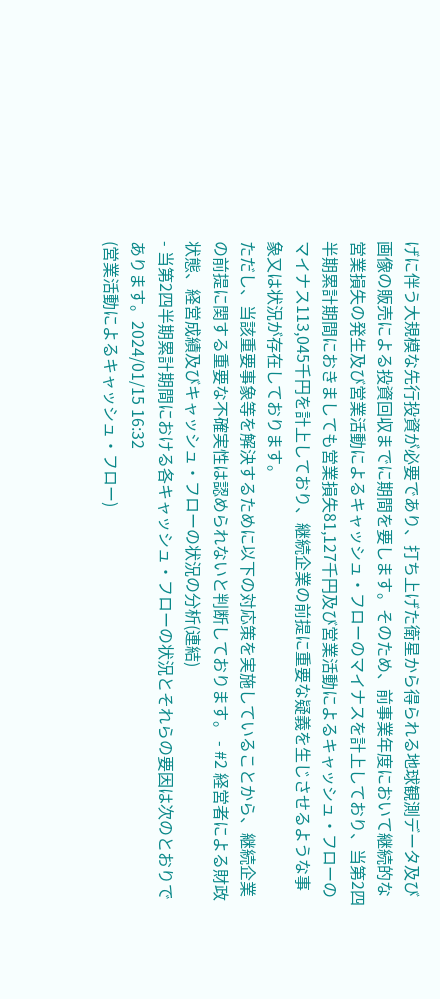げに伴う大規模な先行投資が必要であり、打ち上げた衛星から得られる地球観測データ及び画像の販売による投資回収までに期間を要します。そのため、前事業年度において継続的な営業損失の発生及び営業活動によるキャッシュ・フローのマイナスを計上しており、当第2四半期累計期間におきましても営業損失81,127千円及び営業活動によるキャッシュ・フローのマイナス113,045千円を計上しており、継続企業の前提に重要な疑義を生じさせるような事象又は状況が存在しております。
ただし、当該重要事象等を解決するために以下の対応策を実施していることから、継続企業の前提に関する重要な不確実性は認められないと判断しております。 - #2 経営者による財政状態、経営成績及びキャッシュ・フローの状況の分析(連結)
- 当第2四半期累計期間における各キャッシュ・フローの状況とそれらの要因は次のとおりであります。2024/01/15 16:32
(営業活動によるキャッシュ・フロー)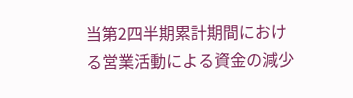当第2四半期累計期間における営業活動による資金の減少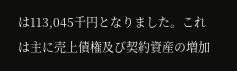は113,045千円となりました。これは主に売上債権及び契約資産の増加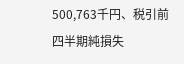500,763千円、税引前四半期純損失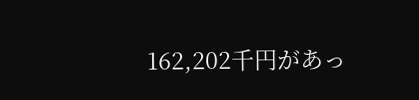162,202千円があっ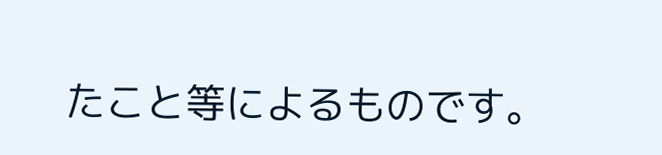たこと等によるものです。